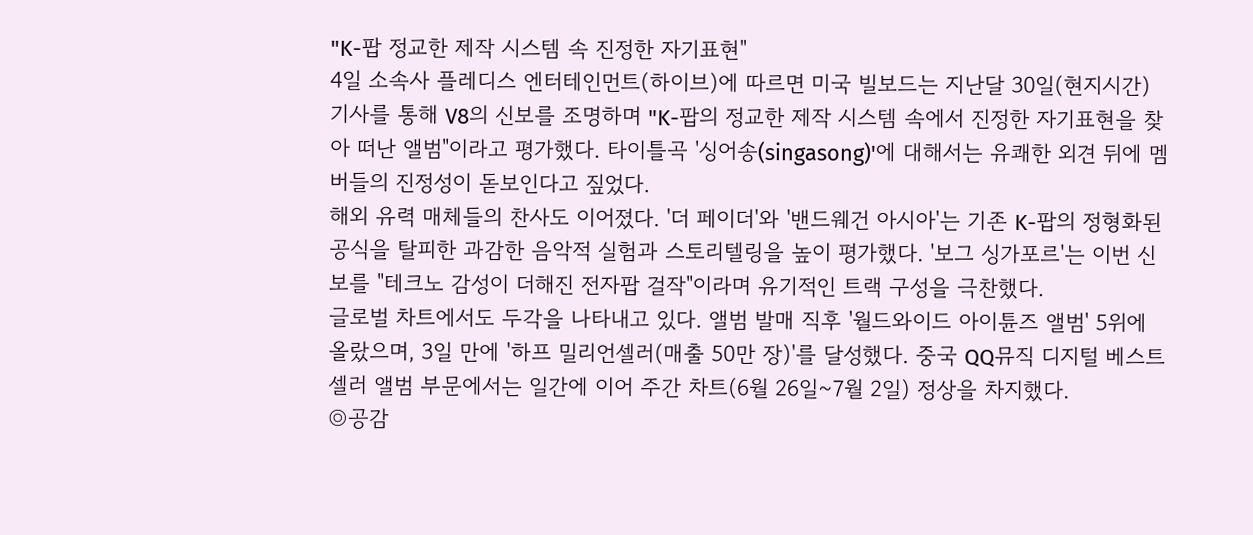"K-팝 정교한 제작 시스템 속 진정한 자기표현"
4일 소속사 플레디스 엔터테인먼트(하이브)에 따르면 미국 빌보드는 지난달 30일(현지시간) 기사를 통해 V8의 신보를 조명하며 "K-팝의 정교한 제작 시스템 속에서 진정한 자기표현을 찾아 떠난 앨범"이라고 평가했다. 타이틀곡 '싱어송(singasong)'에 대해서는 유쾌한 외견 뒤에 멤버들의 진정성이 돋보인다고 짚었다.
해외 유력 매체들의 찬사도 이어졌다. '더 페이더'와 '밴드웨건 아시아'는 기존 K-팝의 정형화된 공식을 탈피한 과감한 음악적 실험과 스토리텔링을 높이 평가했다. '보그 싱가포르'는 이번 신보를 "테크노 감성이 더해진 전자팝 걸작"이라며 유기적인 트랙 구성을 극찬했다.
글로벌 차트에서도 두각을 나타내고 있다. 앨범 발매 직후 '월드와이드 아이튠즈 앨범' 5위에 올랐으며, 3일 만에 '하프 밀리언셀러(매출 50만 장)'를 달성했다. 중국 QQ뮤직 디지털 베스트셀러 앨범 부문에서는 일간에 이어 주간 차트(6월 26일~7월 2일) 정상을 차지했다.
◎공감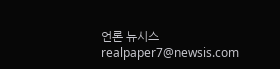언론 뉴시스 realpaper7@newsis.com